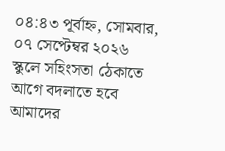০৪:৪৩ পূর্বাহ্ন, সোমবার, ০৭ সেপ্টেম্বর ২০২৬
স্কুলে সহিংসতা ঠেকাতে আগে বদলাতে হবে আমাদের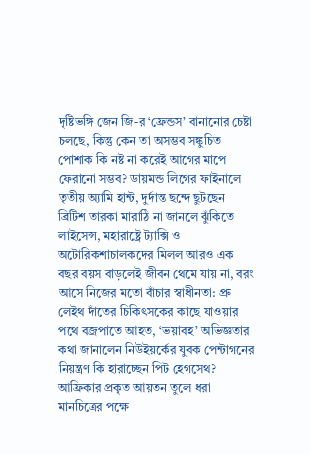দৃষ্টিভঙ্গি জেন জি-র ‘ফ্রেন্ডস’ বানানোর চেষ্টা চলছে, কিন্তু কেন তা অসম্ভব সঙ্কুচিত পোশাক কি নষ্ট না করেই আগের মাপে ফেরানো সম্ভব? ডায়মন্ড লিগের ফাইনালে তৃতীয় অ্যামি হান্ট, দুর্দান্ত ছন্দে ছুটছেন ব্রিটিশ তারকা মারাঠি না জানলে ঝুঁকিতে লাইসেন্স, মহারাষ্ট্রে ট্যাক্সি ও অটোরিকশাচালকদের মিলল আরও এক বছর বয়স বাড়লেই জীবন থেমে যায় না, বরং আসে নিজের মতো বাঁচার স্বাধীনতা: প্রু লেইথ দাঁতের চিকিৎসকের কাছে যাওয়ার পথে বজ্রপাতে আহত, ‘ভয়াবহ’ অভিজ্ঞতার কথা জানালেন নিউইয়র্কের যুবক পেন্টাগনের নিয়ন্ত্রণ কি হারাচ্ছেন পিট হেগসেথ? আফ্রিকার প্রকৃত আয়তন তুলে ধরা মানচিত্রের পক্ষে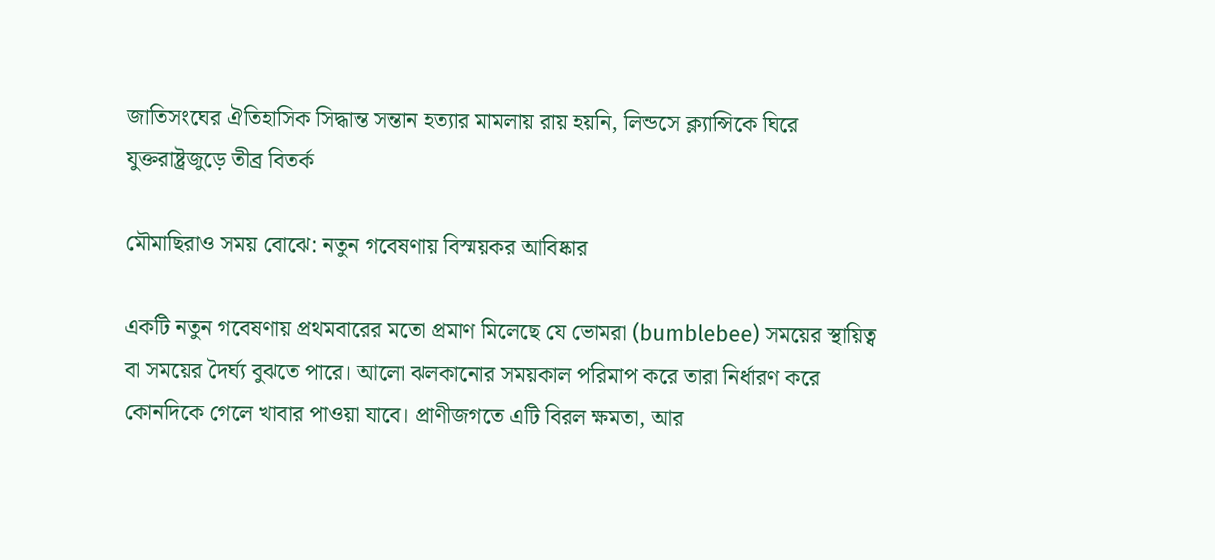জাতিসংঘের ঐতিহাসিক সিদ্ধান্ত সন্তান হত্যার মামলায় রায় হয়নি, লিন্ডসে ক্ল্যান্সিকে ঘিরে যুক্তরাষ্ট্রজুড়ে তীব্র বিতর্ক

মৌমাছিরাও সময় বোঝে: নতুন গবেষণায় বিস্ময়কর আবিষ্কার

একটি নতুন গবেষণায় প্রথমবারের মতো প্রমাণ মিলেছে যে ভোমরা (bumblebee) সময়ের স্থায়িত্ব বা সময়ের দৈর্ঘ্য বুঝতে পারে। আলো ঝলকানোর সময়কাল পরিমাপ করে তারা নির্ধারণ করে কোনদিকে গেলে খাবার পাওয়া যাবে। প্রাণীজগতে এটি বিরল ক্ষমতা, আর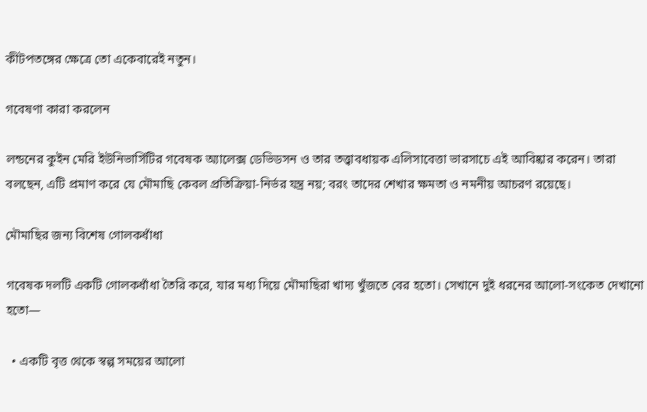কীটপতঙ্গের ক্ষেত্রে তো একেবারেই নতুন।

গবেষণা কারা করলেন

লন্ডনের কুইন মেরি ইউনিভার্সিটির গবেষক অ্যালেক্স ডেভিডসন ও তার তত্ত্বাবধায়ক এলিসাবেত্তা ভারসাচে এই আবিষ্কার করেন। তারা বলছেন, এটি প্রমাণ করে যে মৌমাছি কেবল প্রতিক্রিয়া-নির্ভর যন্ত্র নয়; বরং তাদের শেখার ক্ষমতা ও নমনীয় আচরণ রয়েছে।

মৌমাছির জন্য বিশেষ গোলকধাঁধা

গবেষক দলটি একটি গোলকধাঁধা তৈরি করে, যার মধ্য দিয়ে মৌমাছিরা খাদ্য খুঁজতে বের হতো। সেখানে দুই ধরনের আলো-সংকেত দেখানো হতো—

  • একটি বৃত্ত থেকে স্বল্প সময়ের আলো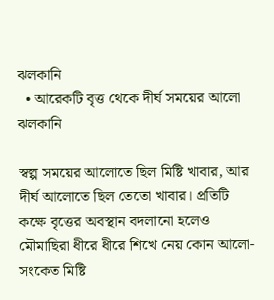ঝলকানি
  • আরেকটি বৃত্ত থেকে দীর্ঘ সময়ের আলো ঝলকানি

স্বল্প সময়ের আলোতে ছিল মিষ্টি খাবার, আর দীর্ঘ আলোতে ছিল তেতো খাবার। প্রতিটি কক্ষে বৃত্তের অবস্থান বদলানো হলেও মৌমাছিরা ধীরে ধীরে শিখে নেয় কোন আলো-সংকেত মিষ্টি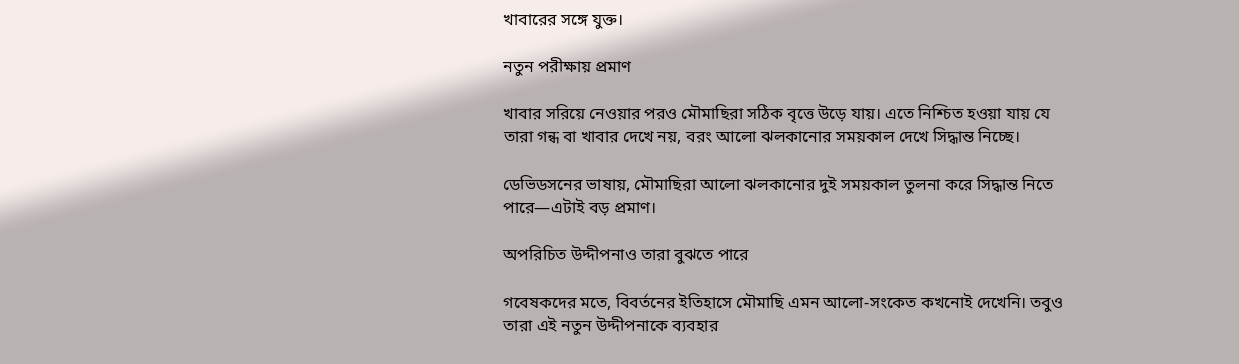খাবারের সঙ্গে যুক্ত।

নতুন পরীক্ষায় প্রমাণ

খাবার সরিয়ে নেওয়ার পরও মৌমাছিরা সঠিক বৃত্তে উড়ে যায়। এতে নিশ্চিত হওয়া যায় যে তারা গন্ধ বা খাবার দেখে নয়, বরং আলো ঝলকানোর সময়কাল দেখে সিদ্ধান্ত নিচ্ছে।

ডেভিডসনের ভাষায়, মৌমাছিরা আলো ঝলকানোর দুই সময়কাল তুলনা করে সিদ্ধান্ত নিতে পারে—এটাই বড় প্রমাণ।

অপরিচিত উদ্দীপনাও তারা বুঝতে পারে

গবেষকদের মতে, বিবর্তনের ইতিহাসে মৌমাছি এমন আলো-সংকেত কখনোই দেখেনি। তবুও তারা এই নতুন উদ্দীপনাকে ব্যবহার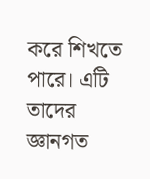করে শিখতে পারে। এটি তাদের জ্ঞানগত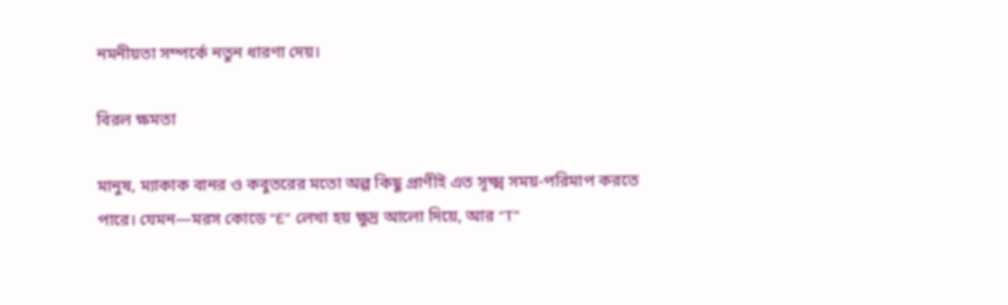নমনীয়তা সম্পর্কে নতুন ধারণা দেয়।

বিরল ক্ষমতা

মানুষ, ম্যাকাক বানর ও কবুতরের মতো অল্প কিছু প্রাণীই এত সূক্ষ্ম সময়-পরিমাপ করতে পারে। যেমন—মরস কোডে “E” লেখা হয় ক্ষুদ্র আলো দিয়ে, আর “T”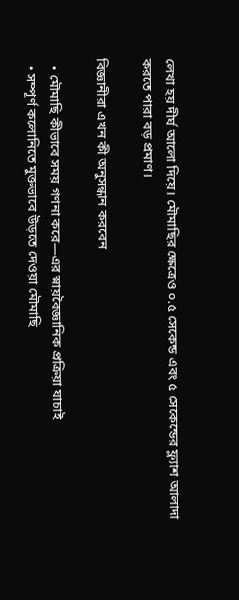লেখা হয় দীর্ঘ আলো দিয়ে। মৌমাছির ক্ষেত্রেও ০.৫ সেকেন্ড এবং ৫ সেকেন্ডের ফ্ল্যাশ আলাদা করতে পারা বড় প্রমাণ।

বিজ্ঞানীরা এখন কী অনুসন্ধান করবেন

  • মৌমাছি কীভাবে সময় গণনা করে—এর স্নায়বৈজ্ঞানিক প্রক্রিয়া যাচাই
  • সম্পূর্ণ কলোনিতে মুক্তভাবে উড়তে দেওয়া মৌমাছি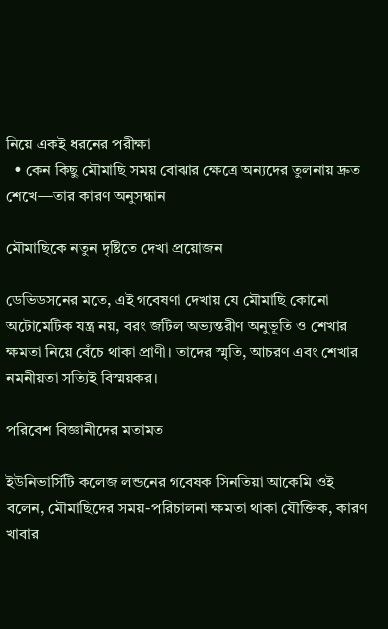নিয়ে একই ধরনের পরীক্ষা
  • কেন কিছু মৌমাছি সময় বোঝার ক্ষেত্রে অন্যদের তুলনায় দ্রুত শেখে—তার কারণ অনুসন্ধান

মৌমাছিকে নতুন দৃষ্টিতে দেখা প্রয়োজন

ডেভিডসনের মতে, এই গবেষণা দেখায় যে মৌমাছি কোনো অটোমেটিক যন্ত্র নয়, বরং জটিল অভ্যন্তরীণ অনুভূতি ও শেখার ক্ষমতা নিয়ে বেঁচে থাকা প্রাণী। তাদের স্মৃতি, আচরণ এবং শেখার নমনীয়তা সত্যিই বিস্ময়কর।

পরিবেশ বিজ্ঞানীদের মতামত

ইউনিভার্সিটি কলেজ লন্ডনের গবেষক সিনতিয়া আকেমি ওই বলেন, মৌমাছিদের সময়-পরিচালনা ক্ষমতা থাকা যৌক্তিক, কারণ খাবার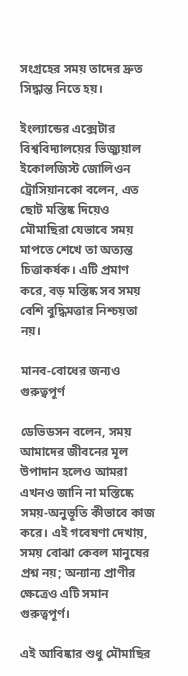সংগ্রহের সময় তাদের দ্রুত সিদ্ধান্ত নিতে হয়।

ইংল্যান্ডের এক্সেটার বিশ্ববিদ্যালয়ের ভিজ্যুয়াল ইকোলজিস্ট জোলিওন ট্রোসিয়ানকো বলেন, এত ছোট মস্তিষ্ক দিয়েও মৌমাছিরা যেভাবে সময় মাপতে শেখে তা অত্যন্ত চিত্তাকর্ষক। এটি প্রমাণ করে, বড় মস্তিষ্ক সব সময় বেশি বুদ্ধিমত্তার নিশ্চয়তা নয়।

মানব-বোধের জন্যও গুরুত্বপূর্ণ

ডেভিডসন বলেন, সময় আমাদের জীবনের মূল উপাদান হলেও আমরা এখনও জানি না মস্তিষ্কে সময়-অনুভূতি কীভাবে কাজ করে। এই গবেষণা দেখায়, সময় বোঝা কেবল মানুষের প্রশ্ন নয়; অন্যান্য প্রাণীর ক্ষেত্রেও এটি সমান গুরুত্বপূর্ণ।

এই আবিষ্কার শুধু মৌমাছির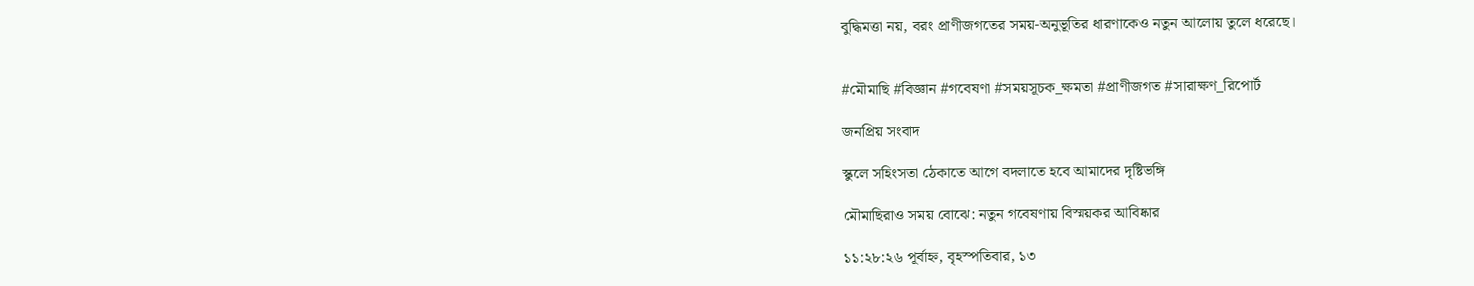বুদ্ধিমত্তা নয়, বরং প্রাণীজগতের সময়-অনুভূতির ধারণাকেও নতুন আলোয় তুলে ধরেছে।


#মৌমাছি #বিজ্ঞান #গবেষণা #সময়সূচক_ক্ষমতা #প্রাণীজগত #সারাক্ষণ_রিপোর্ট

জনপ্রিয় সংবাদ

স্কুলে সহিংসতা ঠেকাতে আগে বদলাতে হবে আমাদের দৃষ্টিভঙ্গি

মৌমাছিরাও সময় বোঝে: নতুন গবেষণায় বিস্ময়কর আবিষ্কার

১১:২৮:২৬ পূর্বাহ্ন, বৃহস্পতিবার, ১৩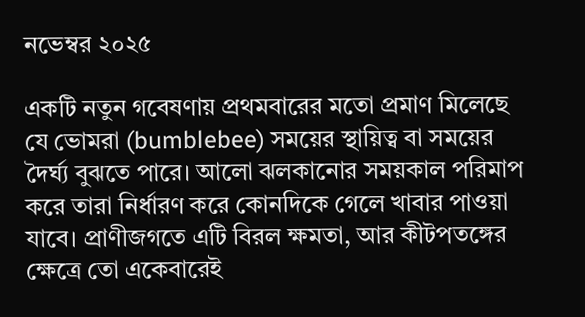নভেম্বর ২০২৫

একটি নতুন গবেষণায় প্রথমবারের মতো প্রমাণ মিলেছে যে ভোমরা (bumblebee) সময়ের স্থায়িত্ব বা সময়ের দৈর্ঘ্য বুঝতে পারে। আলো ঝলকানোর সময়কাল পরিমাপ করে তারা নির্ধারণ করে কোনদিকে গেলে খাবার পাওয়া যাবে। প্রাণীজগতে এটি বিরল ক্ষমতা, আর কীটপতঙ্গের ক্ষেত্রে তো একেবারেই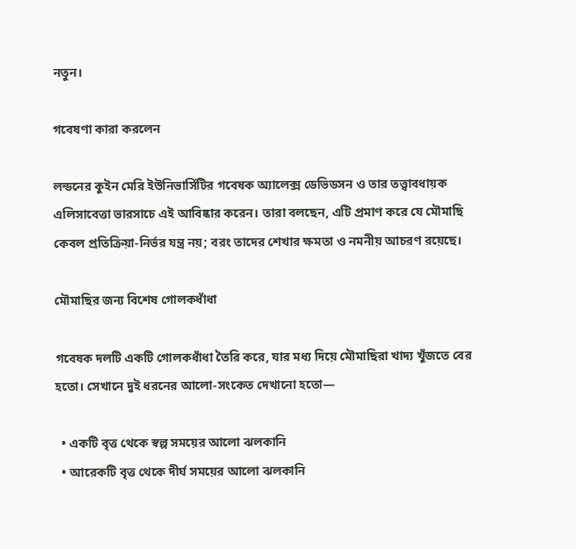নতুন।

গবেষণা কারা করলেন

লন্ডনের কুইন মেরি ইউনিভার্সিটির গবেষক অ্যালেক্স ডেভিডসন ও তার তত্ত্বাবধায়ক এলিসাবেত্তা ভারসাচে এই আবিষ্কার করেন। তারা বলছেন, এটি প্রমাণ করে যে মৌমাছি কেবল প্রতিক্রিয়া-নির্ভর যন্ত্র নয়; বরং তাদের শেখার ক্ষমতা ও নমনীয় আচরণ রয়েছে।

মৌমাছির জন্য বিশেষ গোলকধাঁধা

গবেষক দলটি একটি গোলকধাঁধা তৈরি করে, যার মধ্য দিয়ে মৌমাছিরা খাদ্য খুঁজতে বের হতো। সেখানে দুই ধরনের আলো-সংকেত দেখানো হতো—

  • একটি বৃত্ত থেকে স্বল্প সময়ের আলো ঝলকানি
  • আরেকটি বৃত্ত থেকে দীর্ঘ সময়ের আলো ঝলকানি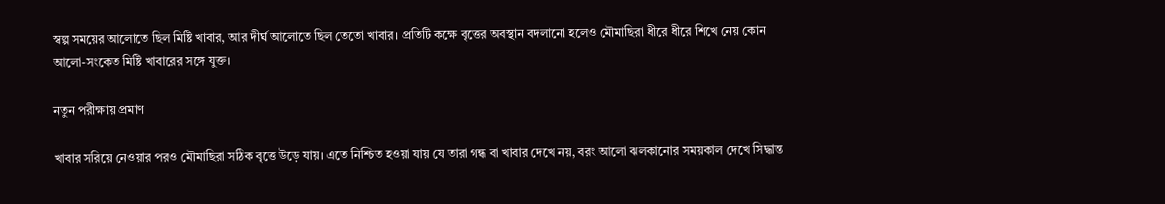স্বল্প সময়ের আলোতে ছিল মিষ্টি খাবার, আর দীর্ঘ আলোতে ছিল তেতো খাবার। প্রতিটি কক্ষে বৃত্তের অবস্থান বদলানো হলেও মৌমাছিরা ধীরে ধীরে শিখে নেয় কোন আলো-সংকেত মিষ্টি খাবারের সঙ্গে যুক্ত।

নতুন পরীক্ষায় প্রমাণ

খাবার সরিয়ে নেওয়ার পরও মৌমাছিরা সঠিক বৃত্তে উড়ে যায়। এতে নিশ্চিত হওয়া যায় যে তারা গন্ধ বা খাবার দেখে নয়, বরং আলো ঝলকানোর সময়কাল দেখে সিদ্ধান্ত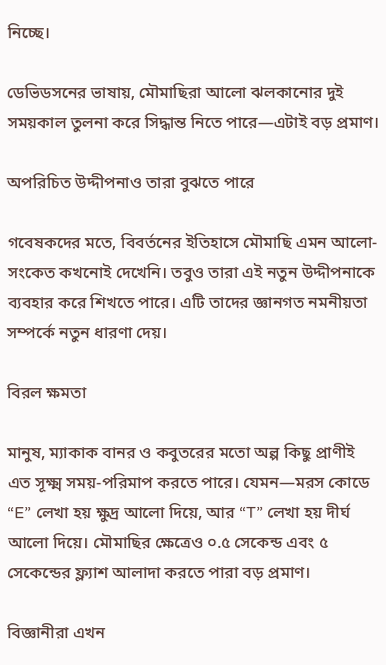নিচ্ছে।

ডেভিডসনের ভাষায়, মৌমাছিরা আলো ঝলকানোর দুই সময়কাল তুলনা করে সিদ্ধান্ত নিতে পারে—এটাই বড় প্রমাণ।

অপরিচিত উদ্দীপনাও তারা বুঝতে পারে

গবেষকদের মতে, বিবর্তনের ইতিহাসে মৌমাছি এমন আলো-সংকেত কখনোই দেখেনি। তবুও তারা এই নতুন উদ্দীপনাকে ব্যবহার করে শিখতে পারে। এটি তাদের জ্ঞানগত নমনীয়তা সম্পর্কে নতুন ধারণা দেয়।

বিরল ক্ষমতা

মানুষ, ম্যাকাক বানর ও কবুতরের মতো অল্প কিছু প্রাণীই এত সূক্ষ্ম সময়-পরিমাপ করতে পারে। যেমন—মরস কোডে “E” লেখা হয় ক্ষুদ্র আলো দিয়ে, আর “T” লেখা হয় দীর্ঘ আলো দিয়ে। মৌমাছির ক্ষেত্রেও ০.৫ সেকেন্ড এবং ৫ সেকেন্ডের ফ্ল্যাশ আলাদা করতে পারা বড় প্রমাণ।

বিজ্ঞানীরা এখন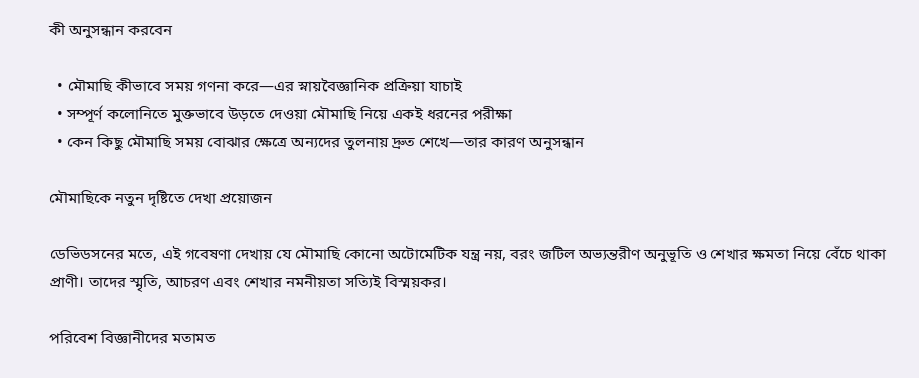কী অনুসন্ধান করবেন

  • মৌমাছি কীভাবে সময় গণনা করে—এর স্নায়বৈজ্ঞানিক প্রক্রিয়া যাচাই
  • সম্পূর্ণ কলোনিতে মুক্তভাবে উড়তে দেওয়া মৌমাছি নিয়ে একই ধরনের পরীক্ষা
  • কেন কিছু মৌমাছি সময় বোঝার ক্ষেত্রে অন্যদের তুলনায় দ্রুত শেখে—তার কারণ অনুসন্ধান

মৌমাছিকে নতুন দৃষ্টিতে দেখা প্রয়োজন

ডেভিডসনের মতে, এই গবেষণা দেখায় যে মৌমাছি কোনো অটোমেটিক যন্ত্র নয়, বরং জটিল অভ্যন্তরীণ অনুভূতি ও শেখার ক্ষমতা নিয়ে বেঁচে থাকা প্রাণী। তাদের স্মৃতি, আচরণ এবং শেখার নমনীয়তা সত্যিই বিস্ময়কর।

পরিবেশ বিজ্ঞানীদের মতামত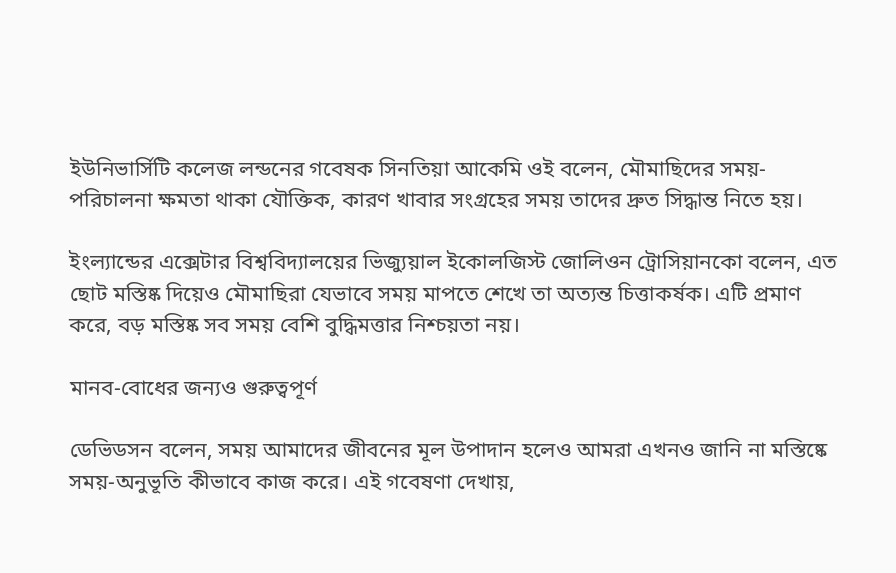ইউনিভার্সিটি কলেজ লন্ডনের গবেষক সিনতিয়া আকেমি ওই বলেন, মৌমাছিদের সময়-পরিচালনা ক্ষমতা থাকা যৌক্তিক, কারণ খাবার সংগ্রহের সময় তাদের দ্রুত সিদ্ধান্ত নিতে হয়।

ইংল্যান্ডের এক্সেটার বিশ্ববিদ্যালয়ের ভিজ্যুয়াল ইকোলজিস্ট জোলিওন ট্রোসিয়ানকো বলেন, এত ছোট মস্তিষ্ক দিয়েও মৌমাছিরা যেভাবে সময় মাপতে শেখে তা অত্যন্ত চিত্তাকর্ষক। এটি প্রমাণ করে, বড় মস্তিষ্ক সব সময় বেশি বুদ্ধিমত্তার নিশ্চয়তা নয়।

মানব-বোধের জন্যও গুরুত্বপূর্ণ

ডেভিডসন বলেন, সময় আমাদের জীবনের মূল উপাদান হলেও আমরা এখনও জানি না মস্তিষ্কে সময়-অনুভূতি কীভাবে কাজ করে। এই গবেষণা দেখায়,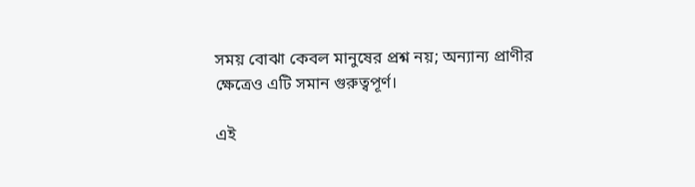সময় বোঝা কেবল মানুষের প্রশ্ন নয়; অন্যান্য প্রাণীর ক্ষেত্রেও এটি সমান গুরুত্বপূর্ণ।

এই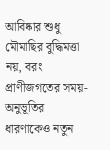আবিষ্কার শুধু মৌমাছির বুদ্ধিমত্তা নয়, বরং প্রাণীজগতের সময়-অনুভূতির ধারণাকেও নতুন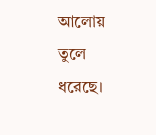আলোয় তুলে ধরেছে।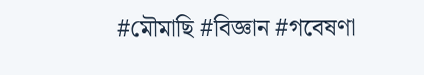#মৌমাছি #বিজ্ঞান #গবেষণা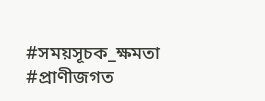#সময়সূচক_ক্ষমতা #প্রাণীজগত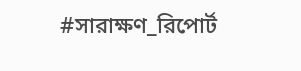#সারাক্ষণ_রিপোর্ট